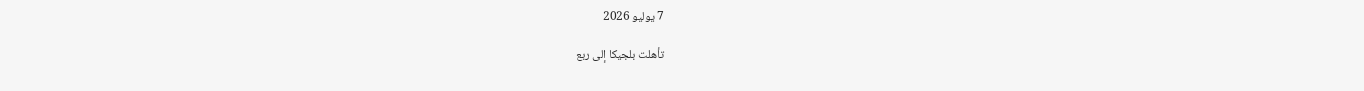7 يوليو 2026

تأهلت بلجيكا إلى ربع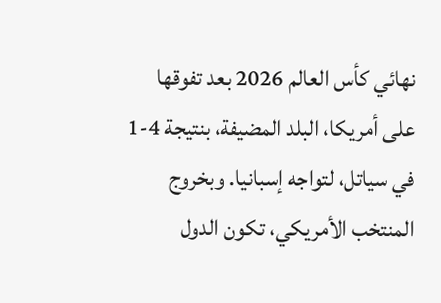نهائي كأس العالم 2026 بعد تفوقها على أمريكا، البلد المضيفة، بنتيجة 4-1 في سياتل، لتواجه إسبانيا. وبخروج المنتخب الأمريكي، تكون الدول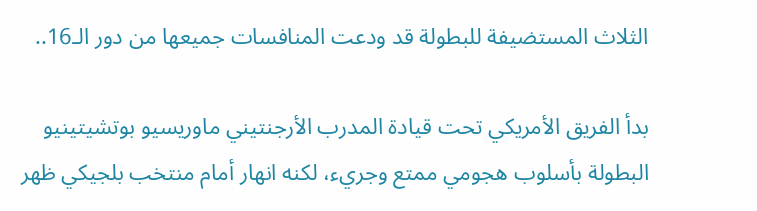الثلاث المستضيفة للبطولة قد ودعت المنافسات جميعها من دور الـ16..

بدأ الفريق الأمريكي تحت قيادة المدرب الأرجنتيني ماوريسيو بوتشيتينيو البطولة بأسلوب هجومي ممتع وجريء، لكنه انهار أمام منتخب بلجيكي ظهر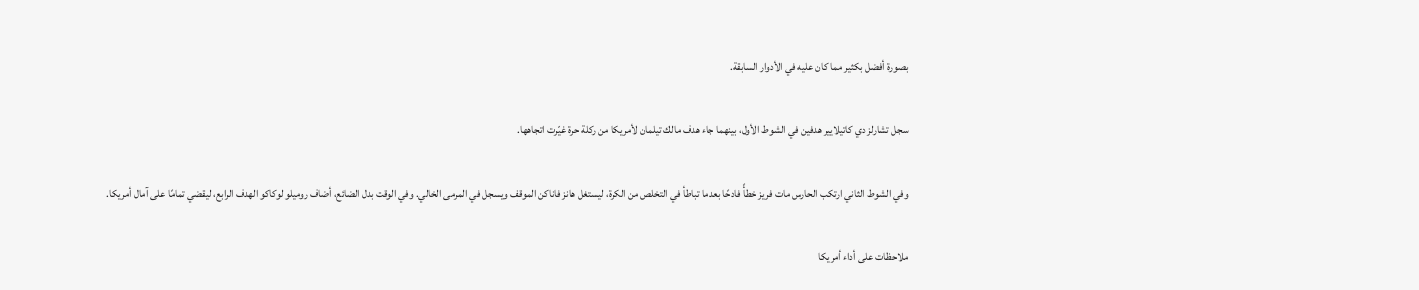بصورة أفضل بكثير مما كان عليه في الأدوار السابقة.

سجل تشارلز دي كاتيلايير هدفين في الشوط الأول، بينهما جاء هدف مالك تيلمان لأمريكا من ركلة حرة غيّرت اتجاهها.

وفي الشوط الثاني ارتكب الحارس مات فريز خطأً فادحًا بعدما تباطأ في التخلص من الكرة، ليستغل هانز فاناكن الموقف ويسجل في المرمى الخالي. وفي الوقت بدل الضائع، أضاف روميلو لوكاكو الهدف الرابع، ليقضي تمامًا على آمال أمريكا.

ملاحظات على أداء أمريكا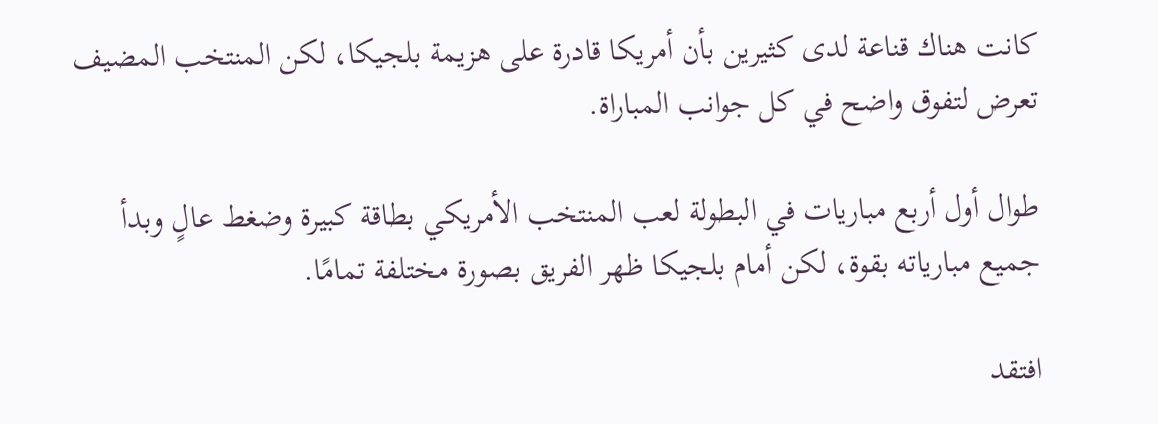كانت هناك قناعة لدى كثيرين بأن أمريكا قادرة على هزيمة بلجيكا، لكن المنتخب المضيف تعرض لتفوق واضح في كل جوانب المباراة.

طوال أول أربع مباريات في البطولة لعب المنتخب الأمريكي بطاقة كبيرة وضغط عالٍ وبدأ جميع مبارياته بقوة، لكن أمام بلجيكا ظهر الفريق بصورة مختلفة تمامًا.

افتقد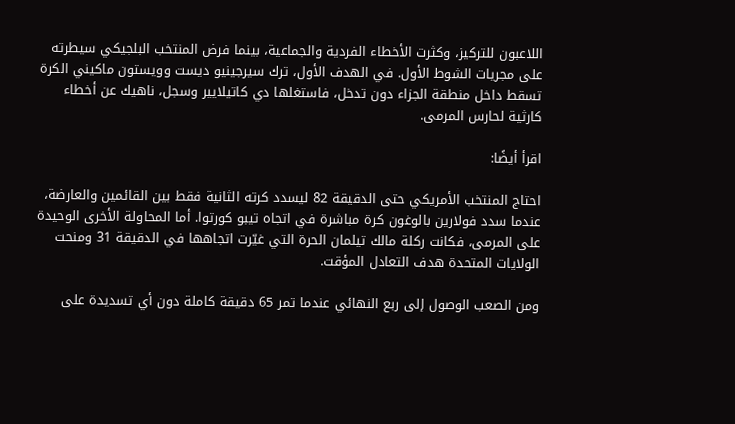اللاعبون للتركيز، وكثرت الأخطاء الفردية والجماعية، بينما فرض المنتخب البلجيكي سيطرته على مجريات الشوط الأول. في الهدف الأول، ترك سيرجينيو ديست وويستون ماكيني الكرة تسقط داخل منطقة الجزاء دون تدخل، فاستغلها دي كاتيلايير وسجل، ناهيك عن أخطاء كارثية لحارس المرمى.

اقرأ أيضًا:

احتاج المنتخب الأمريكي حتى الدقيقة 82 ليسدد كرته الثانية فقط بين القائمين والعارضة، عندما سدد فولارين بالوغون كرة مباشرة في اتجاه تيبو كورتوا. أما المحاولة الأخرى الوحيدة على المرمى، فكانت ركلة مالك تيلمان الحرة التي غيّرت اتجاهها في الدقيقة 31 ومنحت الولايات المتحدة هدف التعادل المؤقت.

ومن الصعب الوصول إلى ربع النهائي عندما تمر 65 دقيقة كاملة دون أي تسديدة على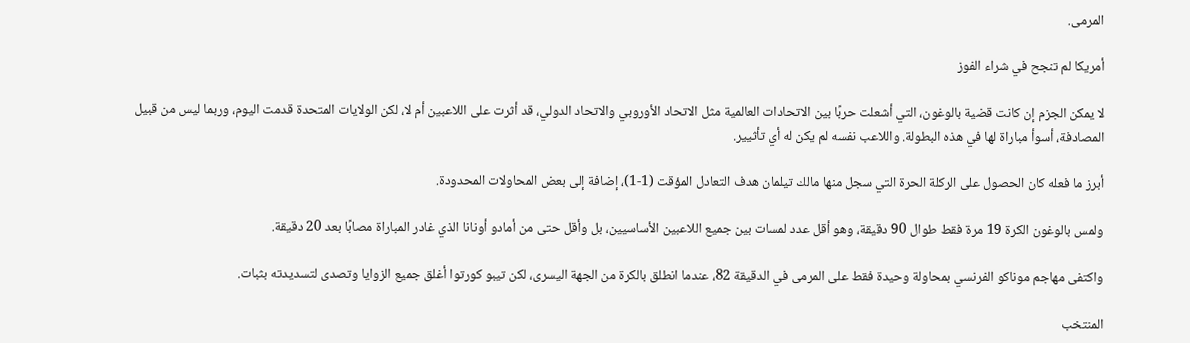المرمى.

أمريكا لم تنجح في شراء الفوز

لا يمكن الجزم إن كانت قضية بالوغون، التي أشعلت حربًا بين الاتحادات العالمية مثل الاتحاد الأوروبي والاتحاد الدولي، قد أثرت على اللاعبين أم لا، لكن الولايات المتحدة قدمت اليوم، وربما ليس من قبيل المصادفة، أسوأ مباراة لها في هذه البطولة. واللاعب نفسه لم يكن له أي تأثيير.

أبرز ما فعله كان الحصول على الركلة الحرة التي سجل منها مالك تيلمان هدف التعادل المؤقت (1-1)، إضافة إلى بعض المحاولات المحدودة.

ولمس بالوغون الكرة 19 مرة فقط طوال 90 دقيقة، وهو أقل عدد لمسات بين جميع اللاعبين الأساسيين، بل وأقل حتى من أمادو أونانا الذي غادر المباراة مصابًا بعد 20 دقيقة.

واكتفى مهاجم موناكو الفرنسي بمحاولة وحيدة فقط على المرمى في الدقيقة 82، عندما انطلق بالكرة من الجهة اليسرى، لكن تيبو كورتوا أغلق جميع الزوايا وتصدى لتسديدته بثبات.

المنتخب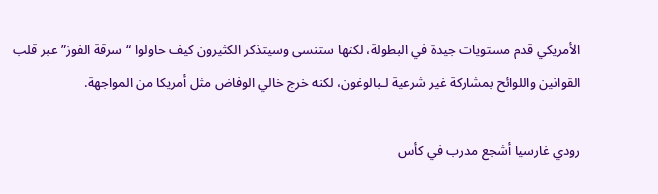الأمريكي قدم مستويات جيدة في البطولة، لكنها ستنسى وسيتذكر الكثيرون كيف حاولوا “سرقة الفوز” عبر قلب القوانين واللوائح بمشاركة غير شرعية لـبالوغون، لكنه خرج خالي الوفاض مثل أمريكا من المواجهة.

رودي غارسيا أشجع مدرب في كأس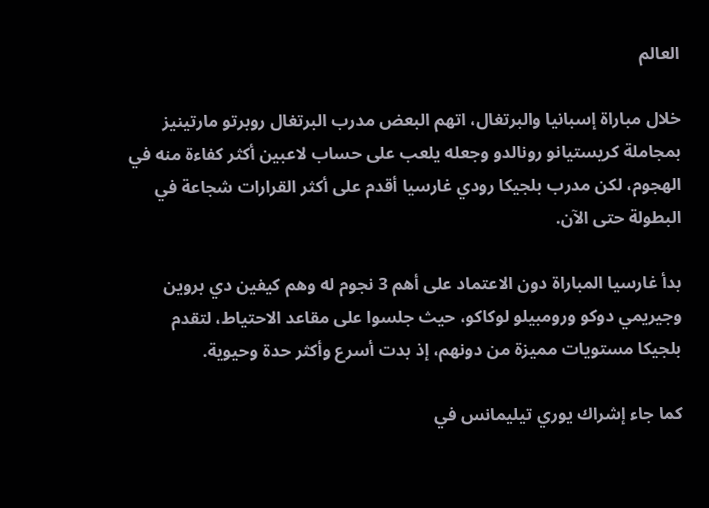العالم

خلال مباراة إسبانيا والبرتغال، اتهم البعض مدرب البرتغال روبرتو مارتينيز بمجاملة كريستيانو رونالدو وجعله يلعب على حساب لاعبين أكثر كفاءة منه في الهجوم، لكن مدرب بلجيكا رودي غارسيا أقدم على أكثر القرارات شجاعة في البطولة حتى الآن.

بدأ غارسيا المباراة دون الاعتماد على أهم 3 نجوم له وهم كيفين دي بروين وجيريمي دوكو ورومبيلو لوكاكو، حيث جلسوا على مقاعد الاحتياط، لتقدم بلجيكا مستويات مميزة من دونهم، إذ بدت أسرع وأكثر حدة وحيوية.

كما جاء إشراك يوري تيليمانس في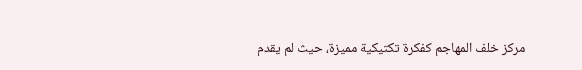مركز خلف المهاجم كفكرة تكتيكية مميزة، حيث لم يقدم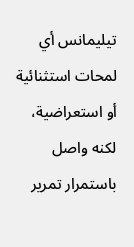تيليمانس أي لمحات استثنائية أو استعراضية، لكنه واصل باستمرار تمرير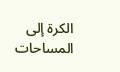الكرة إلى المساحات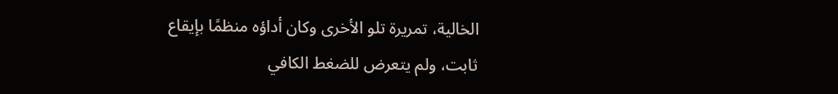الخالية، تمريرة تلو الأخرى وكان أداؤه منظمًا بإيقاع ثابت، ولم يتعرض للضغط الكافي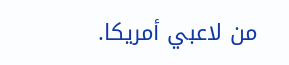من لاعبي أمريكا.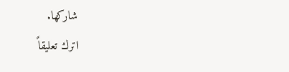شاركها.
اترك تعليقاً